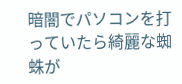暗闇でパソコンを打っていたら綺麗な蜘蛛が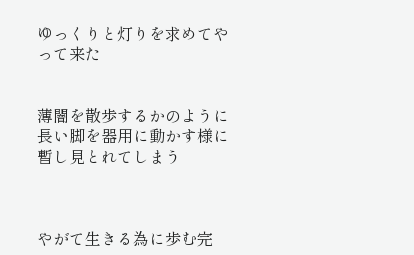ゆっくりと灯りを求めてやって来た


薄闇を散歩するかのように長い脚を器用に動かす様に暫し見とれてしまう



やがて生きる為に歩む完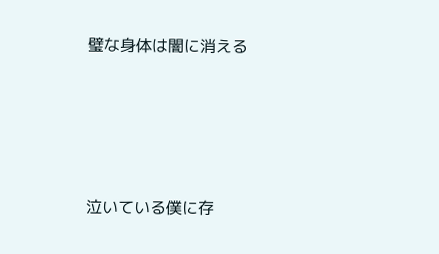璧な身体は闇に消える




泣いている僕に存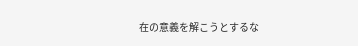在の意義を解こうとするな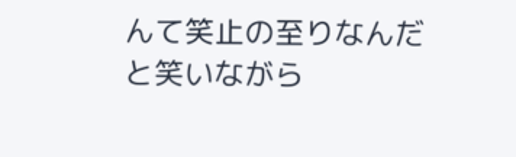んて笑止の至りなんだと笑いながら